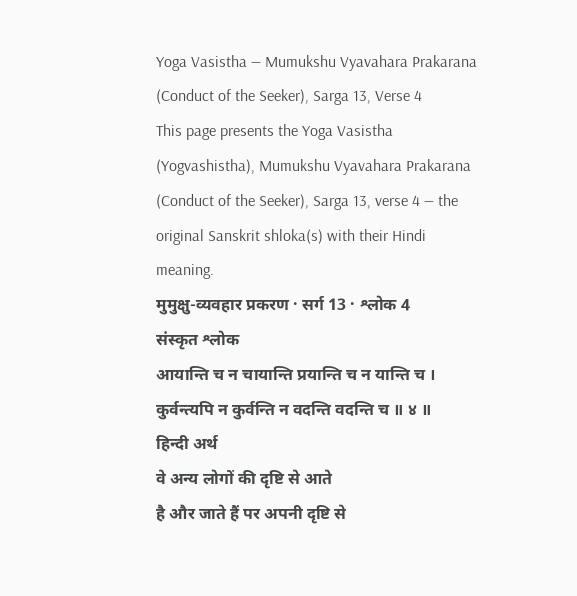Yoga Vasistha — Mumukshu Vyavahara Prakarana (Conduct of the Seeker), Sarga 13, Verse 4
This page presents the Yoga Vasistha (Yogvashistha), Mumukshu Vyavahara Prakarana (Conduct of the Seeker), Sarga 13, verse 4 — the original Sanskrit shloka(s) with their Hindi meaning.
मुमुक्षु-व्यवहार प्रकरण · सर्ग 13 · श्लोक 4
संस्कृत श्लोक
आयान्ति च न चायान्ति प्रयान्ति च न यान्ति च ।
कुर्वन्त्यपि न कुर्वन्ति न वदन्ति वदन्ति च ॥ ४ ॥
हिन्दी अर्थ
वे अन्य लोगों की दृष्टि से आते
है और जाते हैं पर अपनी दृष्टि से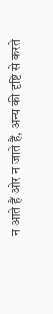न आते हैं ओर न जाते हैं, अन्य की दृष्टि से करते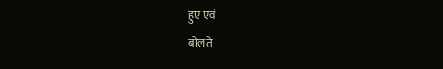हुए एवं
बोलते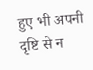हुए भी अपनी दृष्टि से न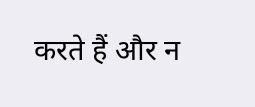करते हैं और न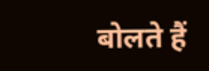बोलते हैं